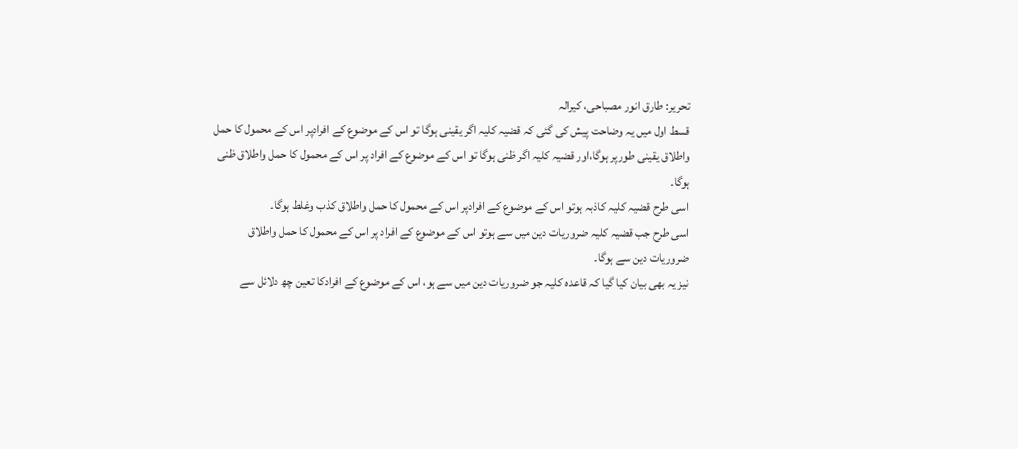تحریر: طارق انور مصباحی، کیرالہ
قسط اول میں یہ وضاحت پیش کی گئی کہ قضیہ کلیہ اگر یقینی ہوگا تو اس کے موضوع کے افرادپر اس کے محمول کا حمل واطلاق یقینی طورپر ہوگا،اور قضیہ کلیہ اگر ظنی ہوگا تو اس کے موضوع کے افراد پر اس کے محمول کا حمل واطلاق ظنی ہوگا۔
اسی طرح قضیہ کلیہ کاذبہ ہوتو اس کے موضوع کے افرادپر اس کے محمول کا حمل واطلاق کذب وغلط ہوگا۔
اسی طرح جب قضیہ کلیہ ضروریات دین میں سے ہوتو اس کے موضوع کے افراد پر اس کے محمول کا حمل واطلاق ضروریات دین سے ہوگا۔
نیز یہ بھی بیان کیا گیا کہ قاعدہ کلیہ جو ضروریات دین میں سے ہو، اس کے موضوع کے افرادکا تعین چھ دلائل سے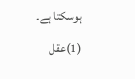ہوسکتا ہے۔
(1)عقل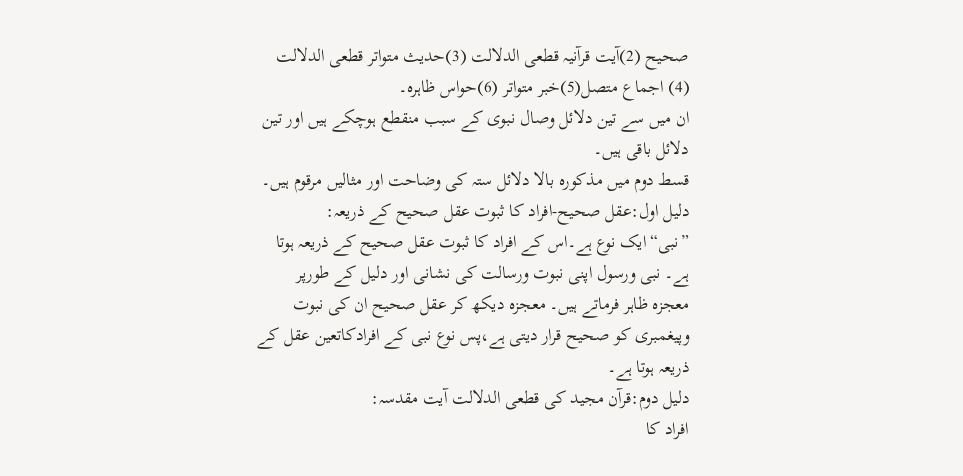صحیح (2)آیت قرآنیہ قطعی الدلالت (3)حدیث متواتر قطعی الدلالت
(4) اجماع متصل(5)خبر متواتر (6)حواس ظاہرہ۔
ان میں سے تین دلائل وصال نبوی کے سبب منقطع ہوچکے ہیں اور تین دلائل باقی ہیں۔
قسط دوم میں مذکورہ بالا دلائل ستہ کی وضاحت اور مثالیں مرقوم ہیں۔
دلیل اول:عقل صحیح-افراد کا ثبوت عقل صحیح کے ذریعہ:
”نبی“ایک نوع ہے۔اس کے افراد کا ثبوت عقل صحیح کے ذریعہ ہوتا ہے۔ نبی ورسول اپنی نبوت ورسالت کی نشانی اور دلیل کے طورپر معجزہ ظاہر فرماتے ہیں۔ معجزہ دیکھ کر عقل صحیح ان کی نبوت وپیغمبری کو صحیح قرار دیتی ہے،پس نوع نبی کے افرادکاتعین عقل کے ذریعہ ہوتا ہے۔
دلیل دوم:قرآن مجید کی قطعی الدلالت آیت مقدسہ:
افراد کا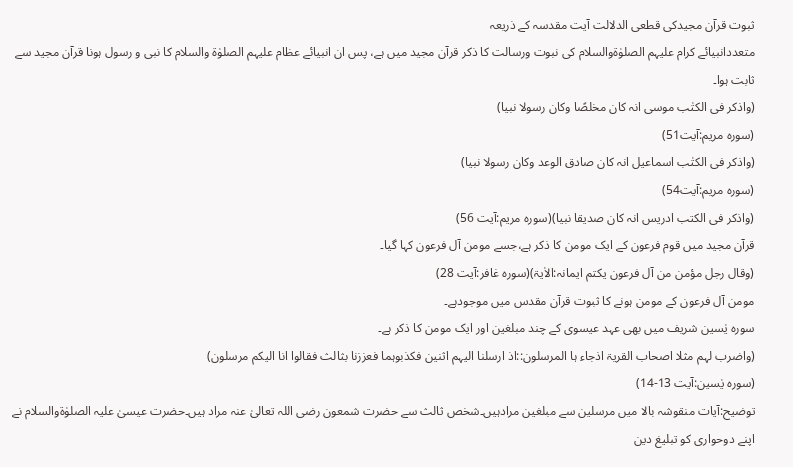ثبوت قرآن مجیدکی قطعی الدلالت آیت مقدسہ کے ذریعہ
متعددانبیائے کرام علیہم الصلوٰۃوالسلام کی نبوت ورسالت کا ذکر قرآن مجید میں ہے، پس ان انبیائے عظام علیہم الصلوٰۃ والسلام کا نبی و رسول ہونا قرآن مجید سے ثابت ہوا۔
(واذکر فی الکتٰب موسی انہ کان مخلصًا وکان رسولا نبیا)
(سورہ مریم:آیت51)
(واذکر فی الکتٰب اسماعیل انہ کان صادق الوعد وکان رسولا نبیا)
(سورہ مریم:آیت54)
(واذکر فی الکتب ادریس انہ کان صدیقا نبیا)(سورہ مریم:آیت 56)
قرآن مجید میں قوم فرعون کے ایک مومن کا ذکر ہے،جسے مومن آل فرعون کہا گیا۔
(وقال رجل مؤمن من آل فرعون یکتم ایمانہ:الاٰیۃ)(سورہ غافر:آیت 28)
مومن آل فرعون کے مومن ہونے کا ثبوت قرآن مقدس میں موجودہے۔
سورہ یٰسین شریف میں بھی عہد عیسوی کے چند مبلغین اور ایک مومن کا ذکر ہے۔
(واضرب لہم مثلا اصحاب القریۃ اذجاء ہا المرسلون::اذ ارسلنا الیہم اثنین فکذبوہما فعززنا بثالث فقالوا انا الیکم مرسلون)
(سورہ یٰسین:آیت 13-14)
توضیح:آیات منقوشہ بالا میں مرسلین سے مبلغین مرادہیں۔شخص ثالث سے حضرت شمعون رضی اللہ تعالیٰ عنہ مراد ہیں۔حضرت عیسیٰ علیہ الصلوٰۃوالسلام نے اپنے دوحواری کو تبلیغ دین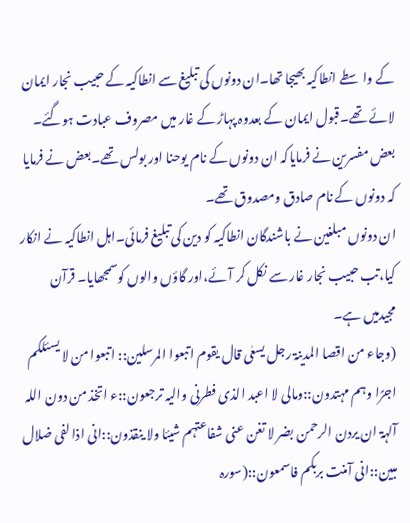کے واسطے انطاکیہ بھیجا تھا۔ان دونوں کی تبلیغ سے انطاکیہ کے حبیب نجار ایمان لائے تھے۔قبول ایمان کے بعدوہ پہاڑ کے غار میں مصروف عبادت ہوگئے۔
بعض مفسرین نے فرمایاکہ ان دونوں کے نام یوحنا اور بولس تھے۔بعض نے فرمایا کہ دونوں کے نام صادق ومصدوق تھے۔
ان دونوں مبلغین نے باشندگان انطاکیہ کو دین کی تبلیغ فرمائی۔اہل انطاکیہ نے انکار کیا،تب حبیب نجار غار سے نکل کر آئے،اور گاؤں والوں کوسمجھایا۔ قرآن مجیدمیں ہے۔
(وجاء من اقصا المدینۃ رجل یسعٰی قال یقوم اتبعوا المرسلین:: اتبعوا من لا یسئلکم اجرًا وہم مہتدون::ومالی لا اعبد الذی فطرنی والیہ ترجعون::ء اتخذ من دون اللہ آلہۃ ان یردن الرحمن بضر لا تغن عنی شفاعتہم شیئا ولا ینقذون::انی اذا لفی ضلال مبین::انی آمنت بربکم فاسمعون::(سورہ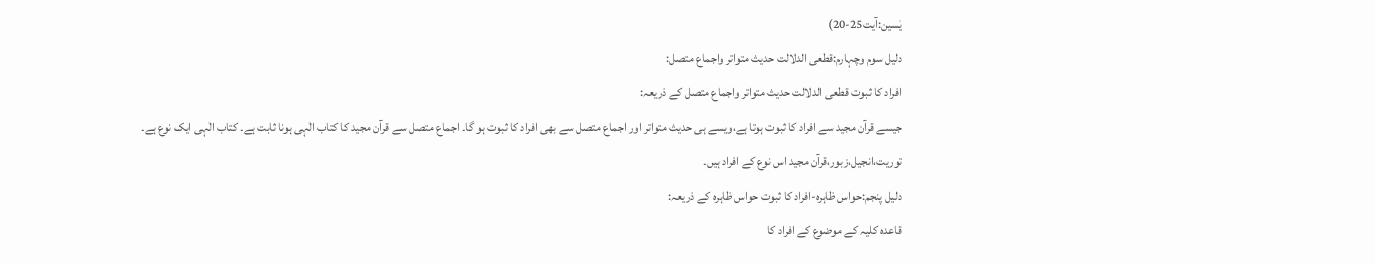یٰسین:آیت25-20)
دلیل سوم وچہارم:قطعی الدلالت حدیث متواتر واجماع متصل:
افراد کا ثبوت قطعی الدلالت حدیث متواتر واجماع متصل کے ذریعہ:
جیسے قرآن مجید سے افراد کا ثبوت ہوتا ہے،ویسے ہی حدیث متواتر اور اجماع متصل سے بھی افراد کا ثبوت ہو گا۔ اجماع متصل سے قرآن مجید کا کتاب الٰہی ہونا ثابت ہے۔ کتاب الٰہی ایک نوع ہے۔
توریت،انجیل،زبور،قرآن مجید اس نوع کے افراد ہیں۔
دلیل پنجم:حواس ظاہرہ-افراد کا ثبوت حواس ظاہرہ کے ذریعہ:
قاعدہ کلیہ کے موضوع کے افراد کا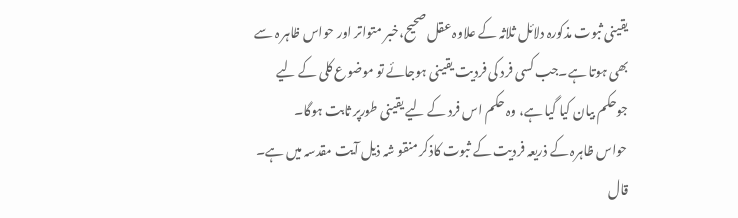یقینی ثبوت مذکورہ دلائل ثلاثہ کے علاوہ عقل صحیح،خبر متواتر اور حواس ظاہر ہ سے بھی ہوتا ہے۔جب کسی فرد کی فردیت یقینی ہوجائے تو موضوع کلی کے لیے جوحکم بیان کیا گیا ہے، وہ حکم اس فرد کے لیے یقینی طورپر ثابت ہوگا۔
حواس ظاہرہ کے ذریعہ فردیت کے ثبوت کاذکر منقو شہ ذیل آیت مقدسہ میں ہے۔
قال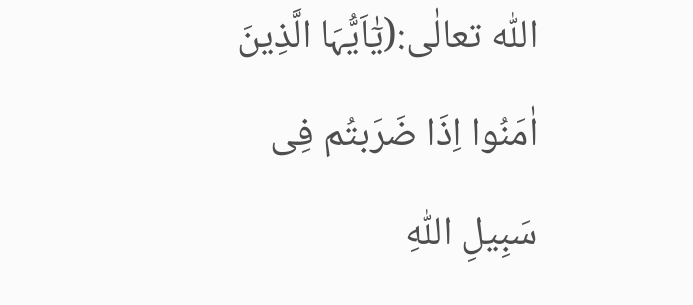اللّٰہ تعالٰی:(یٰٓاَیُّہَا الَّذِینَ اٰمَنُوا اِذَا ضَرَبتُم فِی سَبِیلِ اللّٰہِ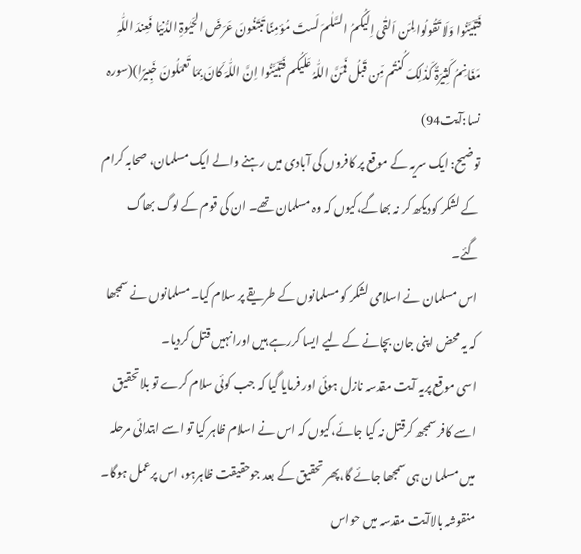فَتَبَیَّنُوا وَلَا تَقُولُوا لِمَن اَلقٰی اِلَیکُمُ السَّلٰمَ لَستَ مُؤمِنًا تَبتَغُونَ عَرَضَ الحَیٰوۃِ الدُّنیَا فَعِندَ اللّٰہِ مَغَانِمُ کَثِیرَۃٌ کَذٰلِکَ کُنتُم مِّن قَبلُ فَمَنَّ اللّٰہُ عَلَیکُم فَتَبَیَّنُوا اِنَّ اللّٰہَ کَانَ بِمَا تَعمَلُونَ خَبِیرًا)(سورہ نسا:آیت94)
توضیح: ایک سریہ کے موقع پر کافروں کی آبادی میں رہنے والے ایک مسلمان، صحابہ کرام کے لشکر کودیکھ کر نہ بھاگے،کیوں کہ وہ مسلمان تھے۔ ان کی قوم کے لوگ بھاگ گئے۔
اس مسلمان نے اسلامی لشکر کو مسلمانوں کے طریقے پر سلام کیا۔مسلمانوں نے سمجھا کہ یہ محض اپنی جان بچانے کے لیے ایسا کررہے ہیں اورانہیں قتل کردیا۔
اسی موقع پریہ آیت مقدسہ نازل ہوئی اور فرمایا گیا کہ جب کوئی سلام کرے تو بلاتحقیق اسے کافر سمجھ کرقتل نہ کیا جائے،کیوں کہ اس نے اسلام ظاہر کیا تو اسے ابتدائی مرحلہ میں مسلما ن ہی سمجھا جائے گا،پھر تحقیق کے بعد جوحقیقت ظاہرہو، اس پرعمل ہوگا۔
منقوشہ بالاآیت مقدسہ میں حواس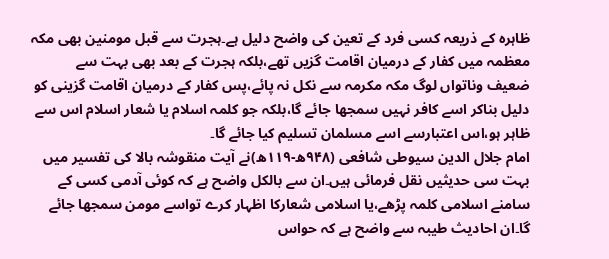ظاہرہ کے ذریعہ کسی فرد کے تعین کی واضح دلیل ہے۔ہجرت سے قبل مومنین بھی مکہ معظمہ میں کفار کے درمیان اقامت گزیں تھے،بلکہ ہجرت کے بعد بھی بہت سے ضعیف وناتواں لوگ مکہ مکرمہ سے نکل نہ پائے،پس کفار کے درمیان اقامت گزینی کو دلیل بناکر اسے کافر نہیں سمجھا جائے گا،بلکہ جو کلمہ اسلام یا شعار اسلام اس سے ظاہر ہو،اس اعتبارسے اسے مسلمان تسلیم کیا جائے گا۔
امام جلال الدین سیوطی شافعی (۹۴۸ھ-۱۱۹ھ)نے آیت منقوشہ بالا کی تفسیر میں بہت سی حدیثیں نقل فرمائی ہیں۔ان سے بالکل واضح ہے کہ کوئی آدمی کسی کے سامنے اسلامی کلمہ پڑھے،یا اسلامی شعارکا اظہار کرے تواسے مومن سمجھا جائے گا۔ان احادیث طیبہ سے واضح ہے کہ حواس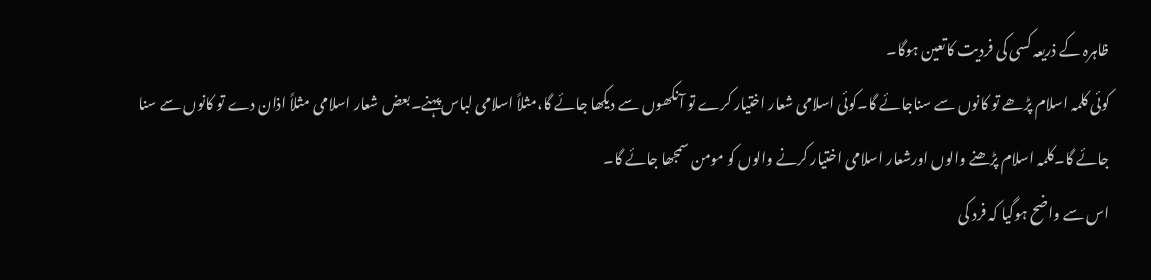ظاہرہ کے ذریعہ کسی کی فردیت کاتعین ہوگا۔
کوئی کلمہ اسلام پڑھے تو کانوں سے سناجائے گا۔کوئی اسلامی شعار اختیار کرے تو آنکھوں سے دیکھا جائے گا،مثلاً اسلامی لباس پہنے۔بعض شعار اسلامی مثلاً اذان دے تو کانوں سے سنا جائے گا۔کلمہ اسلام پڑھنے والوں اورشعار اسلامی اختیار کرنے والوں کو مومن سمجھا جائے گا۔
اس سے واضح ہوگیا کہ فرد کی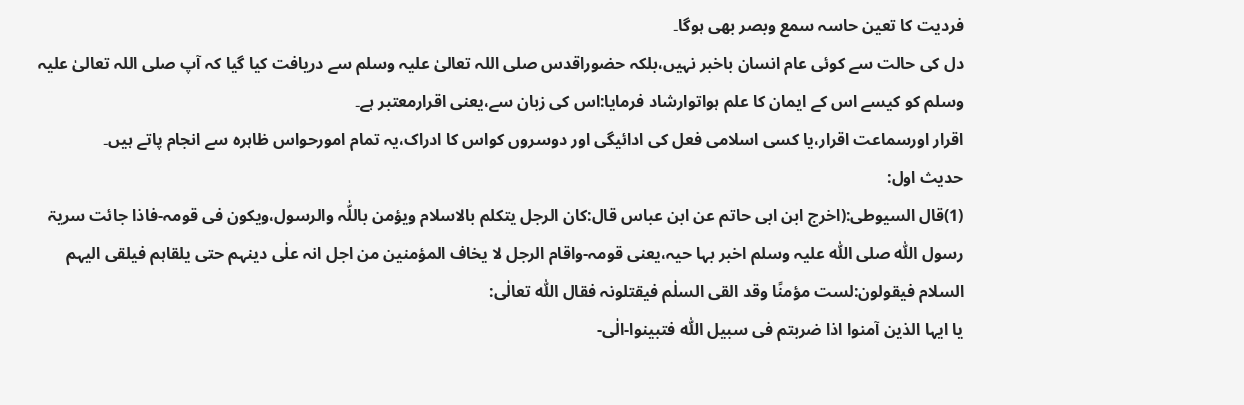فردیت کا تعین حاسہ سمع وبصر بھی ہوگا۔
دل کی حالت سے کوئی عام انسان باخبر نہیں،بلکہ حضوراقدس صلی اللہ تعالیٰ علیہ وسلم سے دریافت کیا گیا کہ آپ صلی اللہ تعالیٰ علیہ وسلم کو کیسے اس کے ایمان کا علم ہواتوارشاد فرمایا:اس کی زبان سے،یعنی اقرارمعتبر ہے۔
اقرار اورسماعت اقرار،یا کسی اسلامی فعل کی ادائیگی اور دوسروں کواس کا ادراک،یہ تمام امورحواس ظاہرہ سے انجام پاتے ہیں۔
حدیث اول:
(1)قال السیوطی:(اخرج ابن ابی حاتم عن ابن عباس قال:کان الرجل یتکلم بالاسلام ویؤمن باللّٰہ والرسول،ویکون فی قومہ-فاذا جائت سریۃ رسول اللّٰہ صلی اللّٰہ علیہ وسلم اخبر بہا حیہ،یعنی قومہ-واقام الرجل لا یخاف المؤمنین من اجل انہ علٰی دینہم حتی یلقاہم فیلقی الیہم السلام فیقولون:لست مؤمنًا وقد القی السلٰم فیقتلونہ فقال اللّٰہ تعالٰی:
یا ایہا الذین آمنوا اذا ضربتم فی سبیل اللّٰہ فتبینوا-الٰی-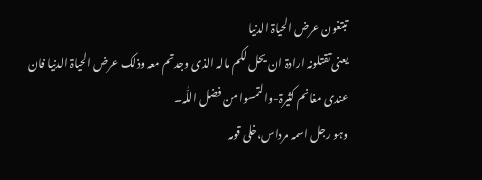تبتغون عرض الحیاۃ الدنیا
یعنی تقتلونہ ارادۃ ان یحل لکم مالہ الذی وجدتم معہ وذلک عرض الحیاۃ الدنیا فان عندی مغانم کثیرۃ-والتمسوا من فضل اللّٰہ۔
وہو رجل اسمہ مرداس،خلی قومہ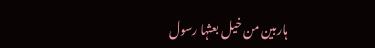ہاربین من خیل بعثہا رسول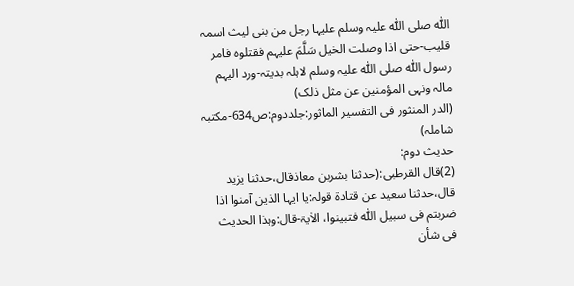اللّٰہ صلی اللّٰہ علیہ وسلم علیہا رجل من بنی لیث اسمہ قلیب-حتی اذا وصلت الخیل سَلَّمَ علیہم فقتلوہ فامر رسول اللّٰہ صلی اللّٰہ علیہ وسلم لاہلہ بدیتہ-ورد الیہم مالہ ونہی المؤمنین عن مثل ذلک)
(الدر المنثور فی التفسیر الماثور:جلددوم:ص634-مکتبہ شاملہ)
حدیث دوم:
(2)قال القرطبی:(حدثنا بشربن معاذقال،حدثنا یزید قال،حدثنا سعید عن قتادۃ قولہ:یا ایہا الذین آمنوا اذا ضربتم فی سبیل اللّٰہ فتبینوا، الاٰیۃ-قال:وہذا الحدیث فی شأن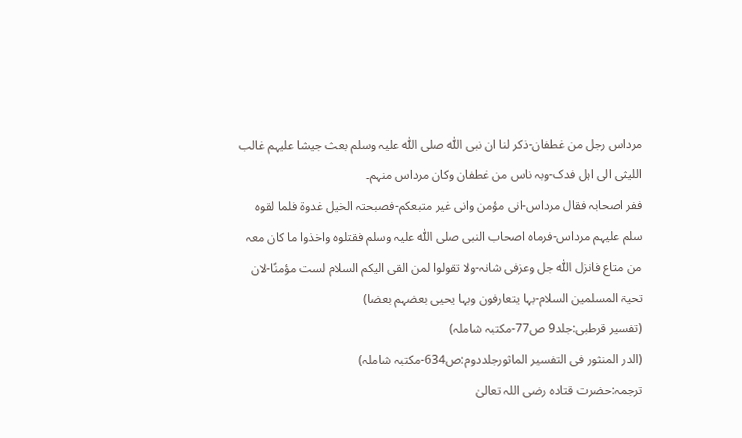مرداس رجل من غطفان-ذکر لنا ان نبی اللّٰہ صلی اللّٰہ علیہ وسلم بعث جیشا علیہم غالب اللیثی الی اہل فدک-وبہ ناس من غطفان وکان مرداس منہم۔
ففر اصحابہ فقال مرداس-انی مؤمن وانی غیر متبعکم-فصبحتہ الخیل غدوۃ فلما لقوہ سلم علیہم مرداس-فرماہ اصحاب النبی صلی اللّٰہ علیہ وسلم فقتلوہ واخذوا ما کان معہ من متاع فانزل اللّٰہ جل وعزفی شانہ-ولا تقولوا لمن القی الیکم السلام لست مؤمنًا-لان تحیۃ المسلمین السلام-بہا یتعارفون وبہا یحیی بعضہم بعضا)
(تفسیر قرطبی:جلد9 ص77-مکتبہ شاملہ)
(الدر المنثور فی التفسیر الماثورجلددوم:ص634-مکتبہ شاملہ)
ترجمہ:حضرت قتادہ رضی اللہ تعالیٰ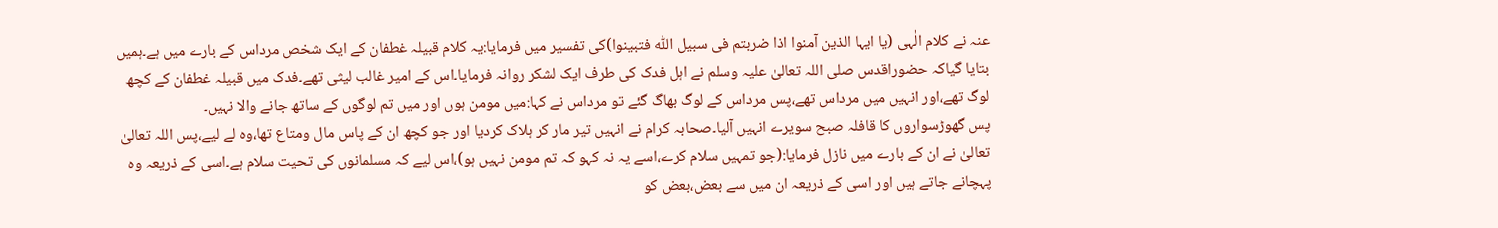عنہ نے کلام الٰہی (یا ایہا الذین آمنوا اذا ضربتم فی سبیل اللّٰہ فتبینوا)کی تفسیر میں فرمایا:یہ کلام قبیلہ غطفان کے ایک شخص مرداس کے بارے میں ہے۔ہمیں بتایا گیاکہ حضوراقدس صلی اللہ تعالیٰ علیہ وسلم نے اہل فدک کی طرف ایک لشکر روانہ فرمایا۔اس کے امیر غالب لیثی تھے۔فدک میں قبیلہ غطفان کے کچھ لوگ تھے،اور انہیں میں مرداس تھے،پس مرداس کے لوگ بھاگ گئے تو مرداس نے کہا:میں مومن ہوں اور میں تم لوگوں کے ساتھ جانے والا نہیں۔
پس گھوڑسواروں کا قافلہ صبح سویرے انہیں آلیا۔صحابہ کرام نے انہیں تیر مار کر ہلاک کردیا اور جو کچھ ان کے پاس مال ومتاع تھا،وہ لے لیے،پس اللہ تعالیٰ تعالیٰ نے ان کے بارے میں نازل فرمایا:(جو تمہیں سلام کرے،اسے یہ نہ کہو کہ تم مومن نہیں ہو)،اس لیے کہ مسلمانوں کی تحیت سلام ہے۔اسی کے ذریعہ وہ پہچانے جاتے ہیں اور اسی کے ذریعہ ان میں سے بعض،بعض کو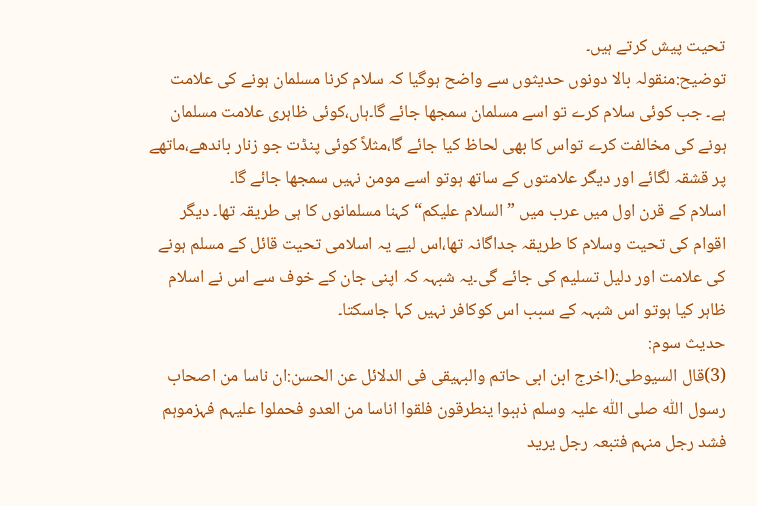تحیت پیش کرتے ہیں۔
توضیح:منقولہ بالا دونوں حدیثوں سے واضح ہوگیا کہ سلام کرنا مسلمان ہونے کی علامت ہے۔ جب کوئی سلام کرے تو اسے مسلمان سمجھا جائے گا۔ہاں،کوئی ظاہری علامت مسلمان ہونے کی مخالفت کرے تواس کا بھی لحاظ کیا جائے گا،مثلاً کوئی پنڈت جو زنار باندھے،ماتھے پر قشقہ لگائے اور دیگر علامتوں کے ساتھ ہوتو اسے مومن نہیں سمجھا جائے گا۔
اسلام کے قرن اول میں عرب میں ”السلام علیکم“ کہنا مسلمانوں کا ہی طریقہ تھا۔ دیگر اقوام کی تحیت وسلام کا طریقہ جداگانہ تھا،اس لیے یہ اسلامی تحیت قائل کے مسلم ہونے کی علامت اور دلیل تسلیم کی جائے گی۔یہ شبہہ کہ اپنی جان کے خوف سے اس نے اسلام ظاہر کیا ہوتو اس شبہہ کے سبب اس کوکافر نہیں کہا جاسکتا۔
حدیث سوم:
(3)قال السیوطی:(اخرج ابن ابی حاتم والبہیقی فی الدلائل عن الحسن:ان ناسا من اصحاب رسول اللّٰہ صلی اللّٰہ علیہ وسلم ذہبوا ینطرقون فلقوا اناسا من العدو فحملوا علیہم فہزموہم فشد رجل منہم فتبعہ رجل یرید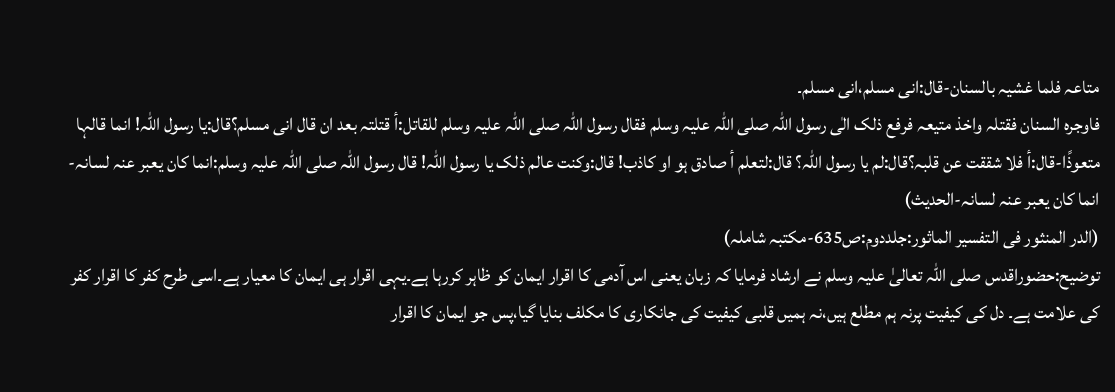متاعہ فلما غشیہ بالسنان-قال:انی مسلم،انی مسلم۔
فاوجرہ السنان فقتلہ واخذ متیعہ فرفع ذلک الٰی رسول اللّٰہ صلی اللّٰہ علیہ وسلم فقال رسول اللّٰہ صلی اللّٰہ علیہ وسلم للقاتل:أ قتلتہ بعد ان قال انی مسلم؟قال:یا رسول اللّٰہ! انما قالہا متعوذًا-قال:أ فلا شققت عن قلبہ؟قال:لم یا رسول اللّٰہ؟ قال:لتعلم أ صادق ہو او کاذب! قال:وکنت عالم ذلک یا رسول اللّٰہ! قال رسول اللّٰہ صلی اللّٰہ علیہ وسلم:انما کان یعبر عنہ لسانہ-انما کان یعبر عنہ لسانہ-الحدیث)
(الدر المنثور فی التفسیر الماثور:جلددوم:ص635-مکتبہ شاملہ)
توضیح:حضوراقدس صلی اللہ تعالیٰ علیہ وسلم نے ارشاد فرمایا کہ زبان یعنی اس آدمی کا اقرار ایمان کو ظاہر کررہا ہے۔یہی اقرار ہی ایمان کا معیار ہے۔اسی طرح کفر کا اقرار کفر کی علامت ہے۔ دل کی کیفیت پرنہ ہم مطلع ہیں،نہ ہمیں قلبی کیفیت کی جانکاری کا مکلف بنایا گیا،پس جو ایمان کا اقرار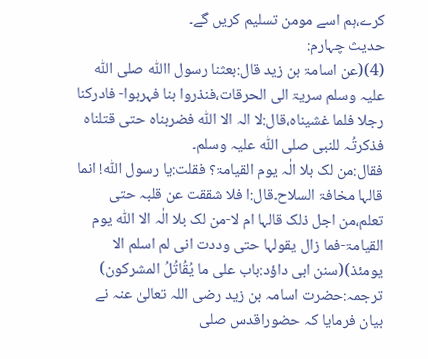کرے،ہم اسے مومن تسلیم کریں گے۔
حدیث چہارم:
(4)(عن اسامۃ بن زید قال:بعثنا رسول االلّٰہ صلی اللّٰہ علیہ وسلم سریۃ الی الحرقات،فنذروا بنا فہربوا- فادرکنا رجلا فلما غشیناہ،قال:لا الہ الا اللّٰہ فضربناہ حتی قتلناہ فذکرتُہ للنبی صلی اللّٰہ علیہ وسلم۔
فقال:من لک بلا الٰہ یوم القیامۃ؟ فقلت:یا رسول اللّٰہ! انما قالہا مخافۃ السلاح۔قال:ا فلا شققت عن قلبہ حتی تعلم،من اجل ذلک قالہا ام لا-من لک بلا الٰہ الا اللّٰہ یوم القیامۃ-فما زال یقولہا حتی وددت انی لم اسلم الا یومئذ)(سنن ابی داؤد:باب علی ما یُقُاتُلُ المشرکون)
ترجمہ:حضرت اسامہ بن زید رضی اللہ تعالیٰ عنہ نے بیان فرمایا کہ حضوراقدس صلی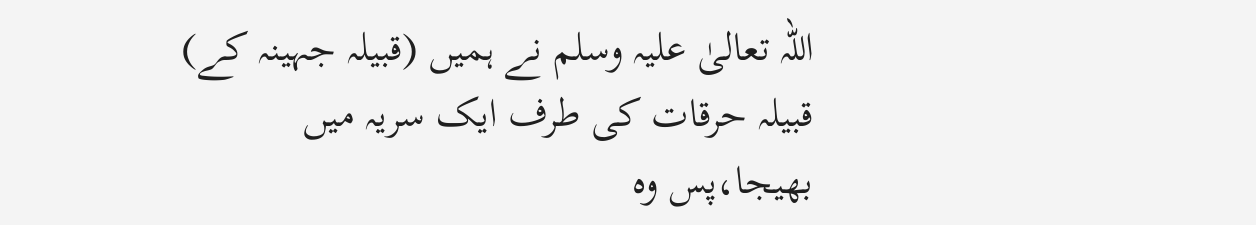اللہ تعالیٰ علیہ وسلم نے ہمیں (قبیلہ جہینہ کے) قبیلہ حرقات کی طرف ایک سریہ میں بھیجا،پس وہ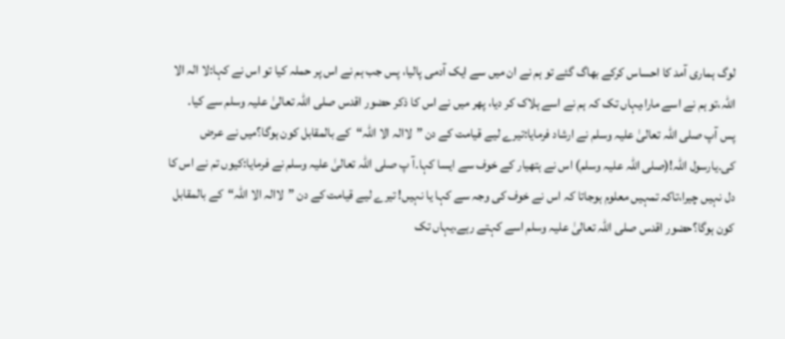لوگ ہماری آمد کا احساس کرکے بھاگ گئے تو ہم نے ان میں سے ایک آدمی پالیا، پس جب ہم نے اس پر حملہ کیا تو اس نے کہا:لا الہ الا اللہ،تو ہم نے اسے مارا،یہاں تک کہ ہم نے اسے ہلاک کر دیا، پھر میں نے اس کا ذکر حضور اقدس صلی اللہ تعالیٰ علیہ وسلم سے کیا۔
پس آپ صلی اللہ تعالیٰ علیہ وسلم نے ارشاد فرمایا:تیرے لیے قیامت کے دن ”لاالہ الا اللہ“کے بالمقابل کون ہوگا؟میں نے عرض کی۔یارسول اللہ!(صلی اللہ علیہ وسلم) اس نے ہتھیار کے خوف سے ایسا کہا۔آ پ صلی اللہ تعالیٰ علیہ وسلم نے فرمایا:کیوں تم نے اس کا دل نہیں چیرا،تاکہ تمہیں معلوم ہوجاتا کہ اس نے خوف کی وجہ سے کہا یا نہیں! تیرے لیے قیامت کے دن ”لاالہ الا اللہ“کے بالمقابل کون ہوگا؟حضور اقدس صلی اللہ تعالیٰ علیہ وسلم اسے کہتے رہے،یہاں تک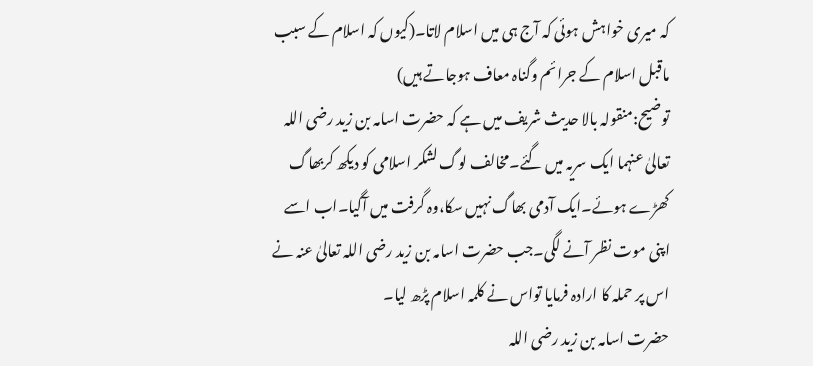کہ میری خواہش ہوئی کہ آج ہی میں اسلام لاتا۔(کیوں کہ اسلام کے سبب ماقبل اسلام کے جرائم وگناہ معاف ہوجاتے ہیں)
توضیح:منقولہ بالا حدیث شریف میں ہے کہ حضرت اسامہ بن زید رضی اللہ تعالیٰ عنہما ایک سریہ میں گئے۔مخالف لوگ لشکر اسلامی کو دیکھ کربھاگ کھڑے ہوئے۔ایک آدمی بھاگ نہیں سکا،وہ گرفت میں آگیا۔اب اسے اپنی موت نظر آنے لگی۔جب حضرت اسامہ بن زید رضی اللہ تعالیٰ عنہ نے اس پر حملہ کا ارادہ فرمایا تواس نے کلمہ اسلام پڑھ لیا۔
حضرت اسامہ بن زید رضی اللہ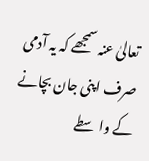تعالیٰ عنہ سمجھے کہ یہ آدمی صرف اپنی جان بچانے کے واسطے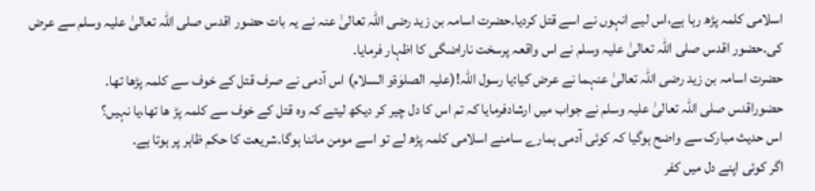اسلامی کلمہ پڑھ رہا ہے،اس لیے انہوں نے اسے قتل کردیا۔حضرت اسامہ بن زید رضی اللہ تعالیٰ عنہ نے یہ بات حضور اقدس صلی اللہ تعالیٰ علیہ وسلم سے عرض کی۔حضور اقدس صلی اللہ تعالیٰ علیہ وسلم نے اس واقعہ پرسخت ناراضگی کا اظہار فرمایا۔
حضرت اسامہ بن زید رضی اللہ تعالیٰ عنہما نے عرض کیا:یا رسول اللہ!(علیہ الصلوٰۃو السلام) اس آدمی نے صرف قتل کے خوف سے کلمہ پڑھا تھا۔
حضوراقدس صلی اللہ تعالیٰ علیہ وسلم نے جواب میں ارشادفرمایا کہ تم اس کا دل چیر کر دیکھ لیتے کہ وہ قتل کے خوف سے کلمہ پڑ ھا تھا،یا نہیں؟
اس حدیث مبارک سے واضح ہوگیا کہ کوئی آدمی ہمارے سامنے اسلامی کلمہ پڑھ لے تو اسے مومن ماننا ہوگا۔شریعت کا حکم ظاہر پر ہوتا ہے۔
اگر کوئی اپنے دل میں کفر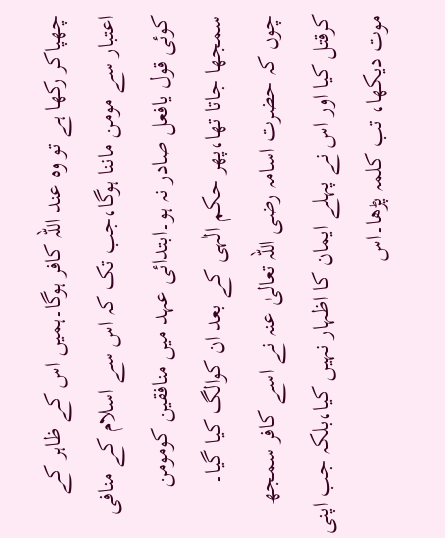چھپاکر رکھا ہے تو وہ عند اللہ کافر ہوگا۔ہمیں اس کے ظاہر کے اعتبار سے مومن ماننا ہوگا،جب تک کہ اس سے اسلام کے منافی کوئی قول یافعل صادر نہ ہو۔ابتدائی عہد میں منافقین کومومن سمجھا جاتا تھا،پھر حکم الٰہی کے بعد ان کوالگ کیا گیا۔
چوں کہ حضرت اسامہ رضی اللہ تعالیٰ عنہ نے اسے کافر سمجھ کرقتل کیا اور اس نے پہلے ایمان کا اظہار نہیں کیا،بلکہ جب اپنی موت دیکھا، تب کلمہ پڑھا۔اس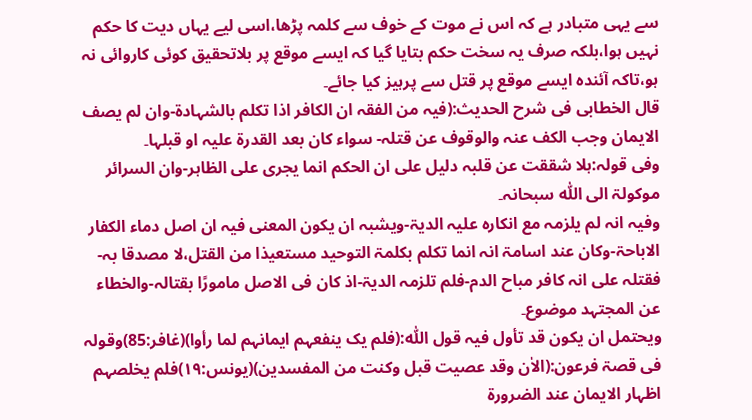سے یہی متبادر ہے کہ اس نے موت کے خوف سے کلمہ پڑھا،اسی لیے یہاں دیت کا حکم نہیں ہوا،بلکہ صرف یہ سخت حکم بتایا گیا کہ ایسے موقع پر بلاتحقیق کوئی کاروائی نہ ہو،تاکہ آئندہ ایسے موقع پر قتل سے پرہیز کیا جائے۔
قال الخطابی فی شرح الحدیث:(فیہ من الفقہ ان الکافر اذا تکلم بالشہادۃ-وان لم یصف الایمان وجب الکف عنہ والوقوف عن قتلہ- سواء کان بعد القدرۃ علیہ او قبلہا۔
وفی قولہ:ہلا شققت عن قلبہ دلیل علی ان الحکم انما یجری علی الظاہر-وان السرائر موکولۃ الی اللّٰہ سبحانہ۔
وفیہ انہ لم یلزمہ مع انکارہ علیہ الدیۃ-ویشبہ ان یکون المعنی فیہ ان اصل دماء الکفار الاباحۃ-وکان عند اسامۃ انہ انما تکلم بکلمۃ التوحید مستعیذا من القتل،لا مصدقا بہ-فقتلہ علی انہ کافر مباح الدم-فلم تلزمہ الدیۃ-اذ کان فی الاصل مامورًا بقتالہ-والخطاء عن المجتہد موضوع۔
ویحتمل ان یکون قد تأول فیہ قول اللّٰہ:(فلم یک ینفعہم ایمانہم لما رأوا)(غافر:85)وقولہ فی قصۃ فرعون:(الاٰن وقد عصیت قبل وکنت من المفسدین)(یونس:۱۹)فلم یخلصہم اظہار الایمان عند الضرورۃ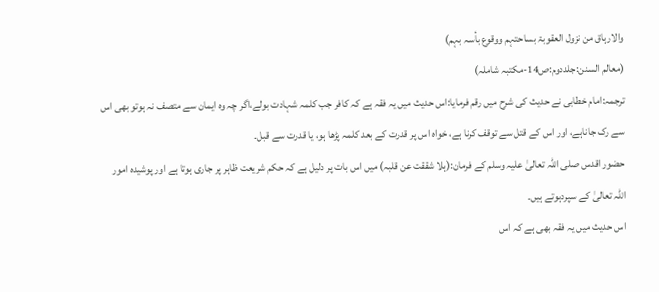والارہاق من نزول العقوبۃ بساحتہم ووقوع بأسہ بہم)
(معالم السنن:جلددوم:ص14-مکتبہ شاملہ)
ترجمہ:امام خطابی نے حدیث کی شرح میں رقم فرمایا:اس حدیث میں یہ فقہ ہے کہ کافر جب کلمہ شہادت بولے،اگر چہ وہ ایمان سے متصف نہ ہوتو بھی اس سے رک جاناہے، اور اس کے قتل سے توقف کرنا ہے، خواہ اس پر قدرت کے بعد کلمہ پڑھا ہو، یا قدرت سے قبل۔
حضور اقدس صلی اللہ تعالیٰ علیہ وسلم کے فرمان:(ہلا شققت عن قلبہ) میں اس بات پر دلیل ہے کہ حکم شریعت ظاہر پر جاری ہوتا ہے اور پوشیدہ امور اللہ تعالیٰ کے سپردہوتے ہیں۔
اس حدیث میں یہ فقہ بھی ہے کہ اس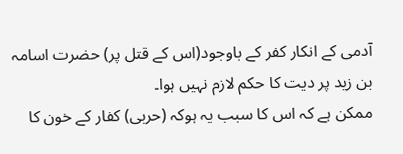آدمی کے انکار کفر کے باوجود(اس کے قتل پر) حضرت اسامہ بن زید پر دیت کا حکم لازم نہیں ہوا۔
ممکن ہے کہ اس کا سبب یہ ہوکہ (حربی) کفار کے خون کا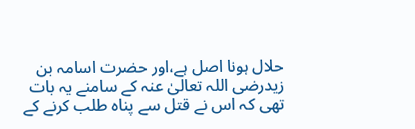حلال ہونا اصل ہے،اور حضرت اسامہ بن زیدرضی اللہ تعالیٰ عنہ کے سامنے یہ بات تھی کہ اس نے قتل سے پناہ طلب کرنے کے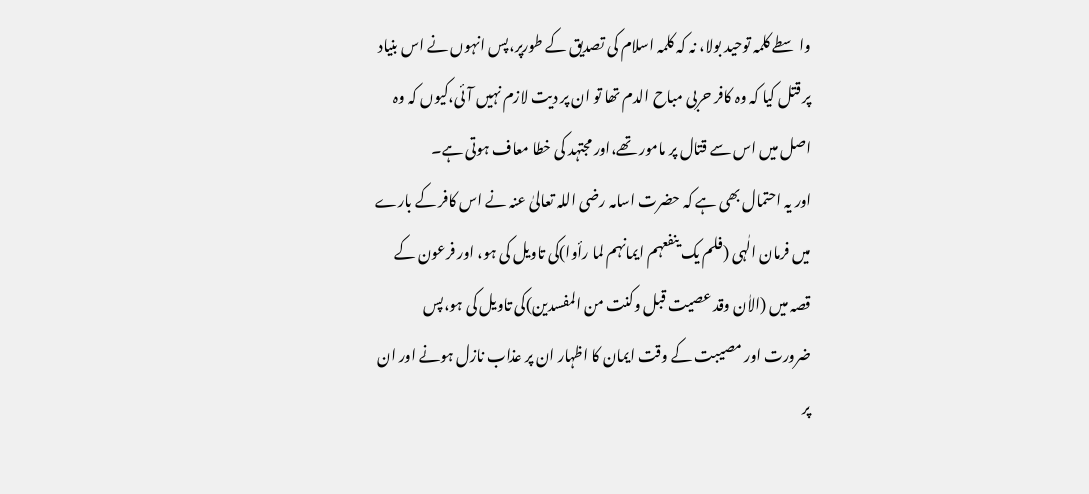واسطے کلمہ توحید بولا، نہ کہ کلمہ اسلام کی تصدیق کے طورپر،پس انہوں نے اس بنیاد پر قتل کیا کہ وہ کافر حربی مباح الدم تھا تو ان پر دیت لازم نہیں آئی،کیوں کہ وہ اصل میں اس سے قتال پر مامور تھے،اور مجتہد کی خطا معاف ہوتی ہے۔
اور یہ احتمال بھی ہے کہ حضرت اسامہ رضی اللہ تعالیٰ عنہ نے اس کافر کے بارے میں فرمان الٰہی (فلم یک ینفعہم ایمانہم لما رأوا)کی تاویل کی ہو، اور فرعون کے قصہ میں (الاٰن وقد عصیت قبل وکنت من المفسدین)کی تاویل کی ہو،پس ضرورت اور مصیبت کے وقت ایمان کا اظہار ان پر عذاب نازل ہونے اور ان پر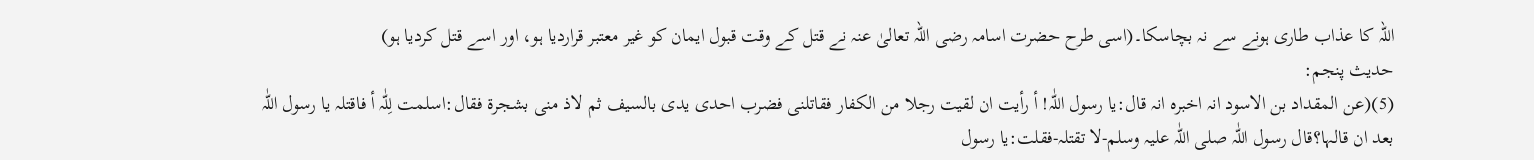اللہ کا عذاب طاری ہونے سے نہ بچاسکا۔(اسی طرح حضرت اسامہ رضی اللہ تعالیٰ عنہ نے قتل کے وقت قبول ایمان کو غیر معتبر قراردیا ہو، اور اسے قتل کردیا ہو)
حدیث پنجم:
(5)(عن المقداد بن الاسود انہ اخبرہ انہ قال:یا رسول اللّٰہ! أ رأیت ان لقیت رجلا من الکفار فقاتلنی فضرب احدی یدی بالسیف ثم لاذ منی بشجرۃ فقال:اسلمت لِلّٰہ أ فاقتلہ یا رسول اللّٰہ بعد ان قالہا؟قال رسول اللّٰہ صلی اللّٰہ علیہ وسلم-لا تقتلہ-فقلت:یا رسول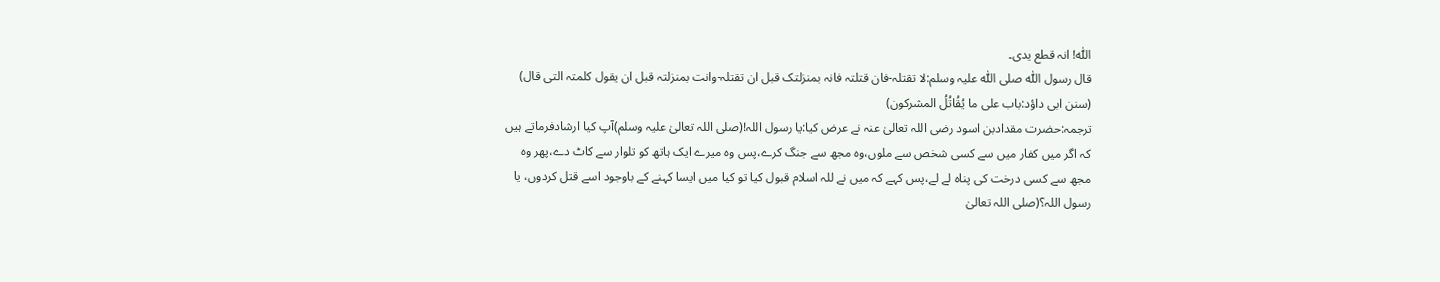اللّٰہ! انہ قطع یدی۔
قال رسول اللّٰہ صلی اللّٰہ علیہ وسلم:لا تقتلہ-فان قتلتہ فانہ بمنزلتک قبل ان تقتلہ-وانت بمنزلتہ قبل ان یقول کلمتہ التی قال)
(سنن ابی داؤد:باب علی ما یُقُاتُلُ المشرکون)
ترجمہ:حضرت مقدادبن اسود رضی اللہ تعالیٰ عنہ نے عرض کیا:یا رسول اللہ!(صلی اللہ تعالیٰ علیہ وسلم)آپ کیا ارشادفرماتے ہیں کہ اگر میں کفار میں سے کسی شخص سے ملوں،وہ مجھ سے جنگ کرے،پس وہ میرے ایک ہاتھ کو تلوار سے کاٹ دے،پھر وہ مجھ سے کسی درخت کی پناہ لے لے،پس کہے کہ میں نے للہ اسلام قبول کیا تو کیا میں ایسا کہنے کے باوجود اسے قتل کردوں، یا رسول اللہ؟(صلی اللہ تعالیٰ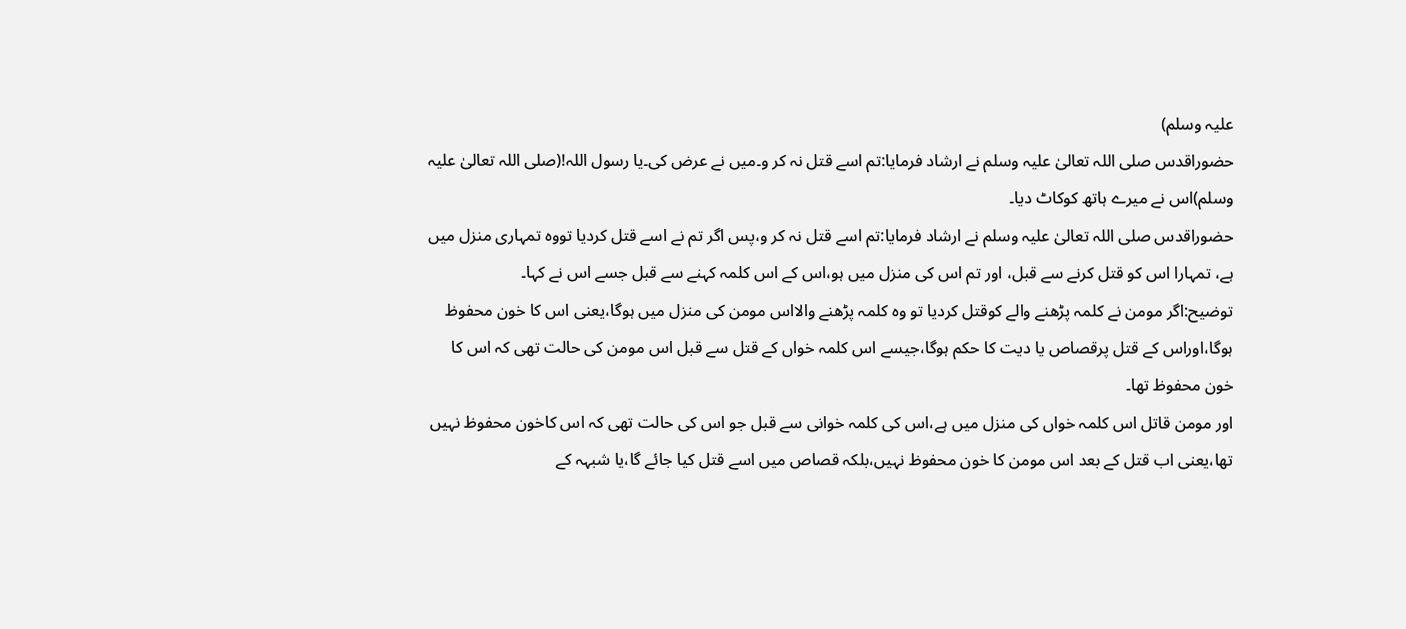علیہ وسلم)
حضوراقدس صلی اللہ تعالیٰ علیہ وسلم نے ارشاد فرمایا:تم اسے قتل نہ کر و۔میں نے عرض کی۔یا رسول اللہ!(صلی اللہ تعالیٰ علیہ وسلم)اس نے میرے ہاتھ کوکاٹ دیا۔
حضوراقدس صلی اللہ تعالیٰ علیہ وسلم نے ارشاد فرمایا:تم اسے قتل نہ کر و،پس اگر تم نے اسے قتل کردیا تووہ تمہاری منزل میں ہے، تمہارا اس کو قتل کرنے سے قبل، اور تم اس کی منزل میں ہو،اس کے اس کلمہ کہنے سے قبل جسے اس نے کہا۔
توضیح:اگر مومن نے کلمہ پڑھنے والے کوقتل کردیا تو وہ کلمہ پڑھنے والااس مومن کی منزل میں ہوگا،یعنی اس کا خون محفوظ ہوگا،اوراس کے قتل پرقصاص یا دیت کا حکم ہوگا،جیسے اس کلمہ خواں کے قتل سے قبل اس مومن کی حالت تھی کہ اس کا خون محفوظ تھا۔
اور مومن قاتل اس کلمہ خواں کی منزل میں ہے،اس کی کلمہ خوانی سے قبل جو اس کی حالت تھی کہ اس کاخون محفوظ نہیں تھا،یعنی اب قتل کے بعد اس مومن کا خون محفوظ نہیں،بلکہ قصاص میں اسے قتل کیا جائے گا،یا شبہہ کے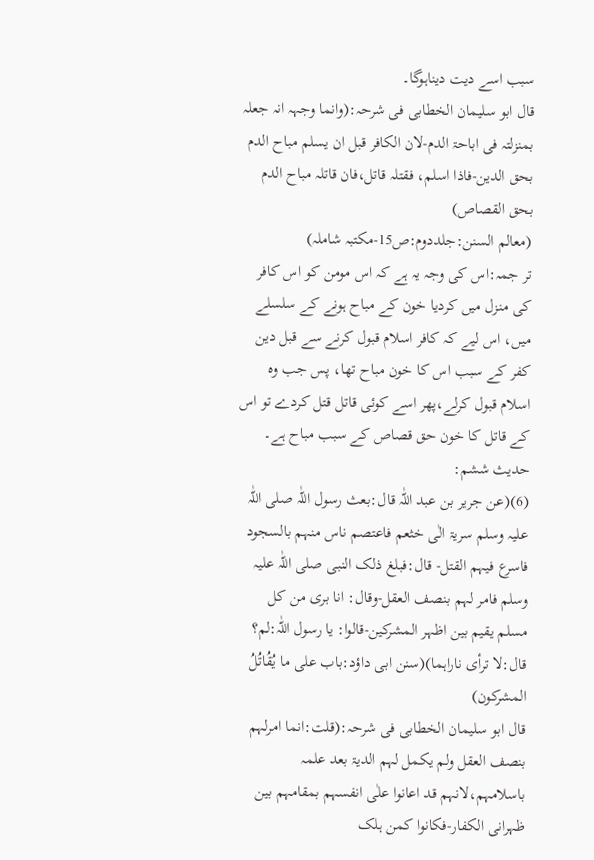سبب اسے دیت دیناہوگا۔
قال ابو سلیمان الخطابی فی شرحہ:(وانما وجہہ انہ جعلہ بمنزلتہ فی اباحۃ الدم-لان الکافر قبل ان یسلم مباح الدم بحق الدین-فاذا اسلم، فقتلہ قاتل،فان قاتلہ مباح الدم بحق القصاص)
(معالم السنن:جلددوم:ص15-مکتبہ شاملہ)
تر جمہ:اس کی وجہ یہ ہے کہ اس مومن کو اس کافر کی منزل میں کردیا خون کے مباح ہونے کے سلسلے میں، اس لیے کہ کافر اسلام قبول کرنے سے قبل دین کفر کے سبب اس کا خون مباح تھا، پس جب وہ اسلام قبول کرلے،پھر اسے کوئی قاتل قتل کردے تو اس کے قاتل کا خون حق قصاص کے سبب مباح ہے۔
حدیث ششم:
(6)(عن جریر بن عبد اللّٰہ قال:بعث رسول اللّٰہ صلی اللّٰہ علیہ وسلم سریۃ الٰی خثعم فاعتصم ناس منہم بالسجود فاسرع فیہم القتل- قال:فبلغ ذلک النبی صلی اللّٰہ علیہ وسلم فامر لہم بنصف العقل-وقال: انا بری من کل مسلم یقیم بین اظہر المشرکین-قالوا: یا رسول اللّٰہ:لم؟ قال:لا ترأی ناراہما)(سنن ابی داؤد:باب علی ما یُقُاتُلُ المشرکون)
قال ابو سلیمان الخطابی فی شرحہ:(قلت:انما امرلہم بنصف العقل ولم یکمل لہم الدیۃ بعد علمہ باسلامہم،لانہم قد اعانوا علٰی انفسہم بمقامہم بین ظہرانی الکفار-فکانوا کمن ہلک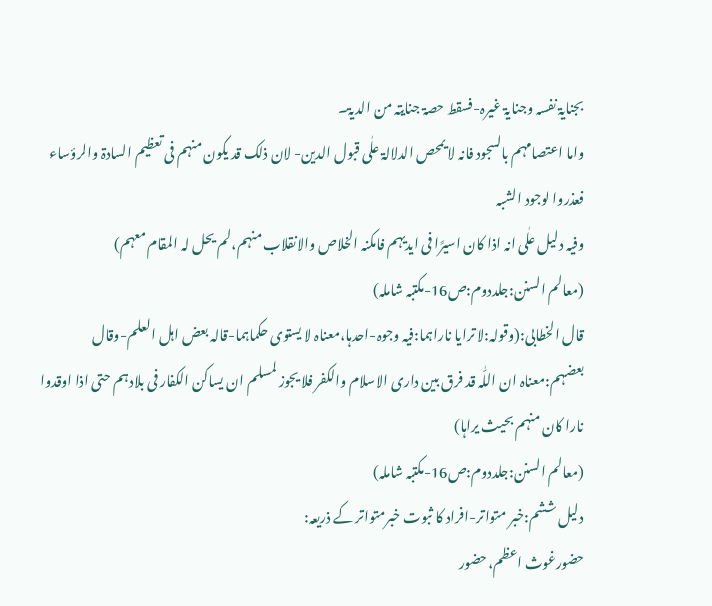بجنایۃ نفسہ وجنایۃ غیرہ-فسقط حصۃ جنایتہ من الدیۃ۔
واما اعتصامہم بالسجود فانہ لا یمحص الدلالۃ علٰی قبول الدین- لان ذلک قد یکون منہم فی تعظیم السادۃ والرؤساء فعذروا لوجود الشبہ
وفیہ دلیل علٰی انہ اذا کان اسیرًا فی ایدیہم فامکنہ الخلاص والانقلاب منہم،لم یحل لہ المقام معہم)
(معالم السنن:جلددوم:ص16-مکتبہ شاملہ)
قال الخطابی:(وقولہ:لا ترایا ناراہما:فیہ وجوہ-احدہا،معناہ لا یستوی حکماہما-قالہ بعض اہل العلم-وقال بعضہم:معناہ ان اللّٰہ قد فرق بین داری الاسلام والکفر فلا یجوز لمسلم ان یساکن الکفار فی بلادہم حتی اذا اوقدوا نارا کان منہم بحیث یراہا)
(معالم السنن:جلددوم:ص16-مکتبہ شاملہ)
دلیل ششم:خبر متواتر-افراد کا ثبوت خبرمتواتر کے ذریعہ:
حضورغوث اعظم،حضور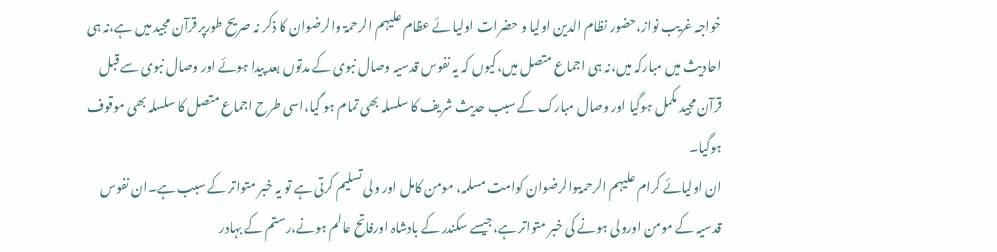خواجہ غریب نواز،حضور نظام الدین اولیا و حضرات اولیا ئے عظام علیہم الرحمۃ والرضوان کا ذکر نہ صریح طورپر قرآن مجید میں ہے،نہ ہی احادیث میں مبارکہ میں،نہ ہی اجماع متصل میں،کیوں کہ یہ نفوس قدسیہ وصال نبوی کے مدتوں بعد پیدا ہوئے اور وصال نبوی سے قبل قرآن مجید مکمل ہوگیا اور وصال مبارک کے سبب حدیث شریف کا سلسلہ بھی تمام ہو گیا،اسی طرح اجماع متصل کا سلسلہ بھی موقوف ہوگیا۔
ان اولیائے کرام علیہم الرحمۃوالرضوان کوامت مسلمہ، مومن کامل اور ولی تسلیم کرتی ہے تو یہ خبر متواتر کے سبب ہے۔ان نفوس قدسیہ کے مومن اورولی ہونے کی خبر متواتر ہے،جیسے سکندر کے بادشاہ اورفاتح عالم ہونے،رستم کے بہادر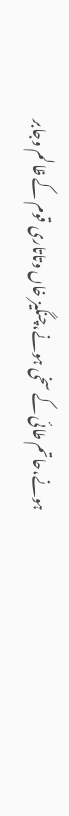ہونے،حاتم طائی کے سخی ہونے،چنگیز خاں وتاتاری قوم کے ظالم وجابر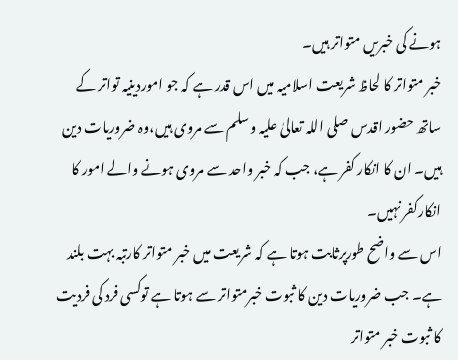ہونے کی خبریں متواتر ہیں۔
خبر متواتر کا لحاظ شریعت اسلامیہ میں اس قدر ہے کہ جو اموردینیہ تواتر کے ساتھ حضور اقدس صلی اللہ تعالیٰ علیہ وسلم سے مروی ہیں،وہ ضروریات دین ہیں۔ ان کا انکار کفر ہے، جب کہ خبر واحد سے مروی ہونے والے امور کا انکارکفر نہیں۔
اس سے واضح طورپرثابت ہوتا ہے کہ شریعت میں خبر متواتر کارتبہ بہت بلند ہے۔ جب ضروریات دین کا ثبوت خبرمتواتر سے ہوتا ہے توکسی فرد کی فردیت کا ثبوت خبر متواتر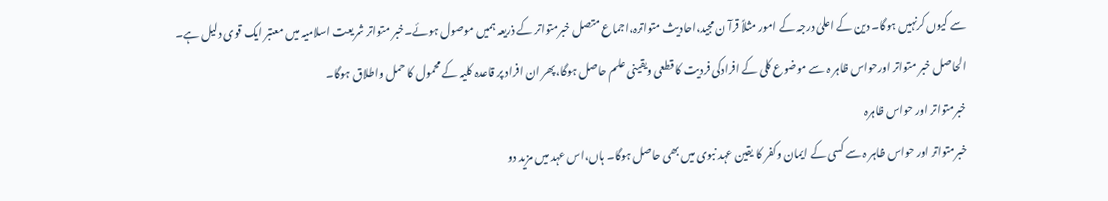سے کیوں کرنہیں ہوگا۔ دین کے اعلیٰ درجہ کے امور مثلاً قرآ ن مجید،احادیث متواترہ،اجماع متصل خبرمتواتر کے ذریعہ ہمیں موصول ہوئے۔خبر متواتر شریعت اسلامیہ میں معتبر ایک قوی دلیل ہے۔
الحاصل خبر متواتر اورحواس ظاہر ہ سے موضوع کلی کے افرادکی فردیت کا قطعی ویقینی علم حاصل ہوگا،پھر ان افراد پر قاعدہ کلیہ کے محمول کا حمل واطلاق ہوگا۔
خبرمتواتر اور حواس ظاہرہ
خبرمتواتر اور حواس ظاہر ہ سے کسی کے ایمان وکفر کا یقین عہد نبوی میں بھی حاصل ہوگا۔ ہاں،اس عہد میں مزید دو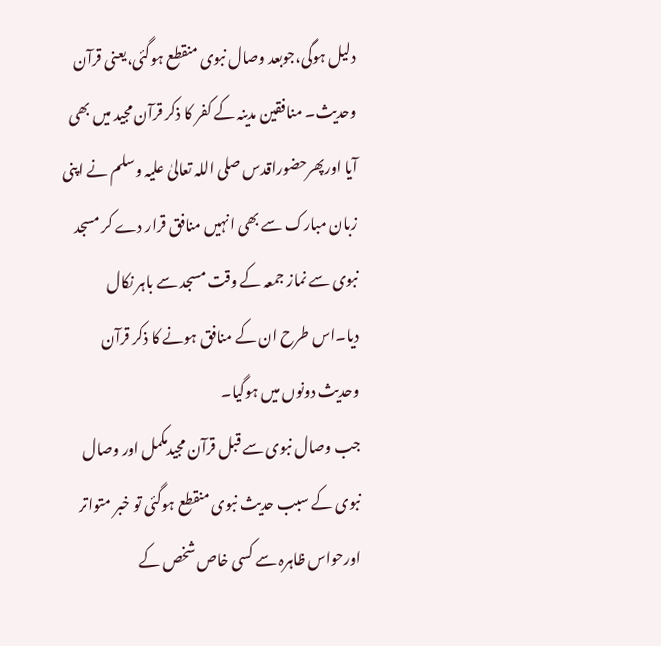دلیل ہوگی،جوبعد وصال نبوی منقطع ہوگئی،یعنی قرآن وحدیث۔ منافقین مدینہ کے کفر کا ذکر قرآن مجید میں بھی آیا اورپھرحضوراقدس صلی اللہ تعالیٰ علیہ وسلم نے اپنی زبان مبارک سے بھی انہیں منافق قرار دے کر مسجد نبوی سے نماز جمعہ کے وقت مسجد سے باہر نکال دیا۔اس طرح ان کے منافق ہونے کا ذکر قرآن وحدیث دونوں میں ہوگیا۔
جب وصال نبوی سے قبل قرآن مجیدمکمل اور وصال نبوی کے سبب حدیث نبوی منقطع ہوگئی تو خبر متواتر اورحواس ظاہرہ سے کسی خاص شخص کے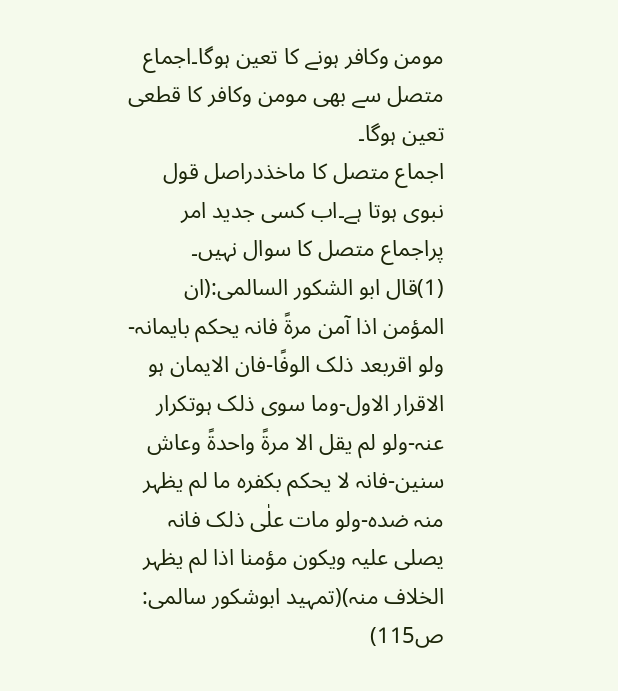مومن وکافر ہونے کا تعین ہوگا۔اجماع متصل سے بھی مومن وکافر کا قطعی تعین ہوگا۔
اجماع متصل کا ماخذدراصل قول نبوی ہوتا ہے۔اب کسی جدید امر پراجماع متصل کا سوال نہیں۔
(1)قال ابو الشکور السالمی:(ان المؤمن اذا آمن مرۃً فانہ یحکم بایمانہ-ولو اقربعد ذلک الوفًا-فان الایمان ہو الاقرار الاول-وما سوی ذلک ہوتکرار عنہ-ولو لم یقل الا مرۃً واحدۃً وعاش سنین-فانہ لا یحکم بکفرہ ما لم یظہر منہ ضدہ-ولو مات علٰی ذلک فانہ یصلی علیہ ویکون مؤمنا اذا لم یظہر الخلاف منہ)(تمہید ابوشکور سالمی: ص115)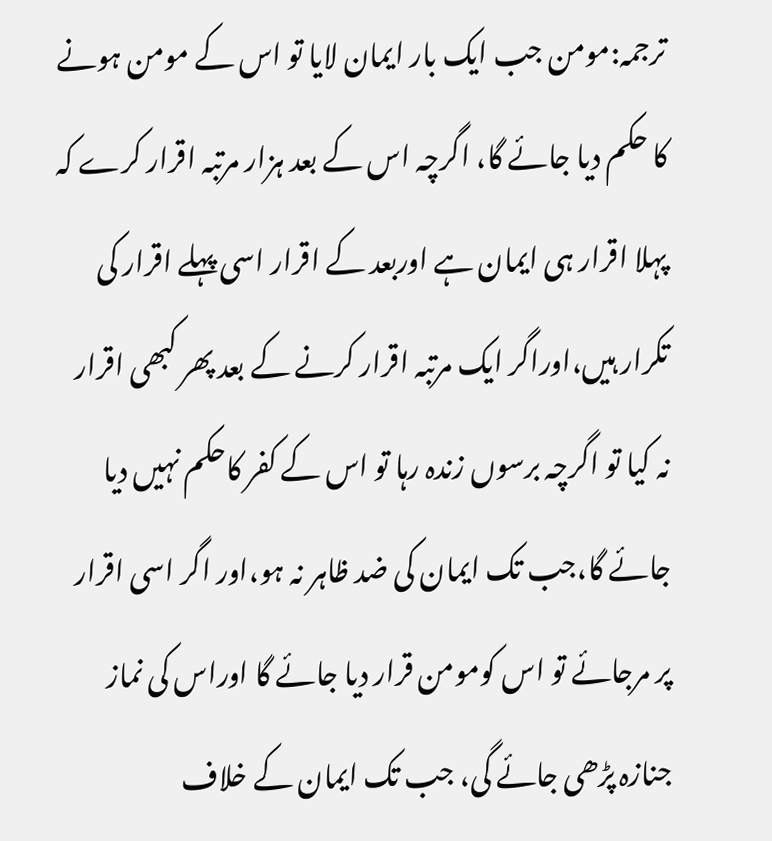ترجمہ:مومن جب ایک بار ایمان لایا تو اس کے مومن ہونے کا حکم دیا جائے گا، اگرچہ اس کے بعد ہزار مرتبہ اقرار کرے کہ پہلا اقرار ہی ایمان ہے اوربعد کے اقرار اسی پہلے اقرار کی تکرار ہیں،اوراگر ایک مرتبہ اقرار کرنے کے بعد پھر کبھی اقرار نہ کیا تو اگرچہ برسوں زندہ رہا تو اس کے کفر کاحکم نہیں دیا جائے گا،جب تک ایمان کی ضد ظاہر نہ ہو،اور اگر اسی اقرار پر مرجائے تو اس کومومن قرار دیا جائے گا اوراس کی نماز جنازہ پڑھی جائے گی، جب تک ایمان کے خلاف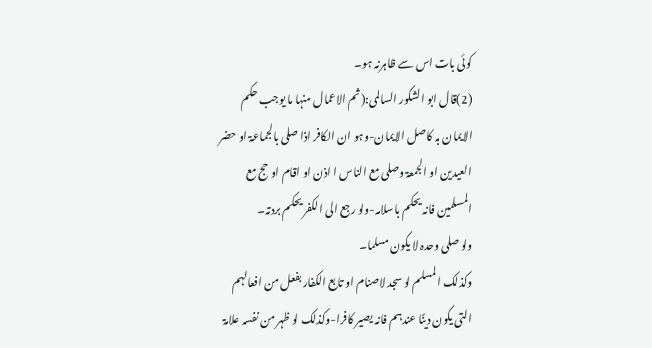کوئی بات اس سے ظاہرنہ ہو۔
(2)قال ابو الشکور السالمی:(ثم الاعمال منہا ما یوجب حکم الایمان بہ کاصل الایمان-وہو ان الکافر اذا صلی بالجماعۃ او حضر العیدین او الجمعۃ وصلی مع الناس ا اذن او اقام او حج مع المسلمین فانہ یحکم باسلامہ-ولو رجع الی الکفر یحکم بردتہ۔
ولو صلی وحدہ لا یکون مسلما۔
وکذلک المسلم لو سجد لاصنام او تابع الکفار بفعل من افعالہم التی یکون دینًا عندہم فانہ یصیر کافرا-وکذلک لو ظہر من نفسہ علامۃ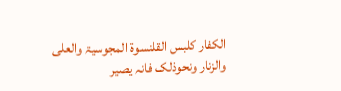الکفار کلبس القلنسوۃ المجوسیۃ والعلی والزنار ونحوذلک فانہ یصیر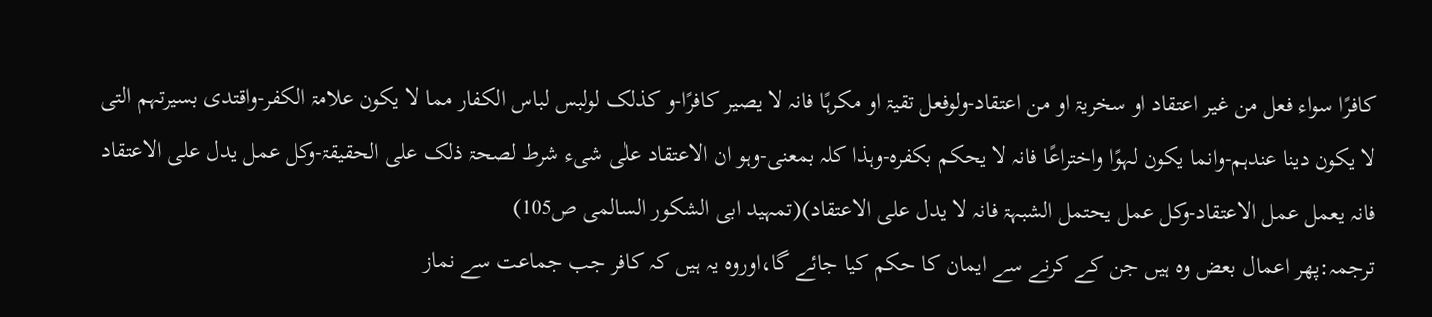کافرًا سواء فعل من غیر اعتقاد او سخریۃ او من اعتقاد-ولوفعل تقیۃ او مکرہًا فانہ لا یصیر کافرًا-و کذلک لولبس لباس الکفار مما لا یکون علامۃ الکفر-واقتدی بسیرتہم التی لا یکون دینا عندہم-وانما یکون لہوًا واختراعًا فانہ لا یحکم بکفرہ-وہذا کلہ بمعنی-وہو ان الاعتقاد علٰی شیء شرط لصحۃ ذلک علی الحقیقۃ-وکل عمل یدل علی الاعتقاد فانہ یعمل عمل الاعتقاد-وکل عمل یحتمل الشبہۃ فانہ لا یدل علی الاعتقاد)(تمہید ابی الشکور السالمی ص105)
ترجمہ:پھر اعمال بعض وہ ہیں جن کے کرنے سے ایمان کا حکم کیا جائے گا،اوروہ یہ ہیں کہ کافر جب جماعت سے نماز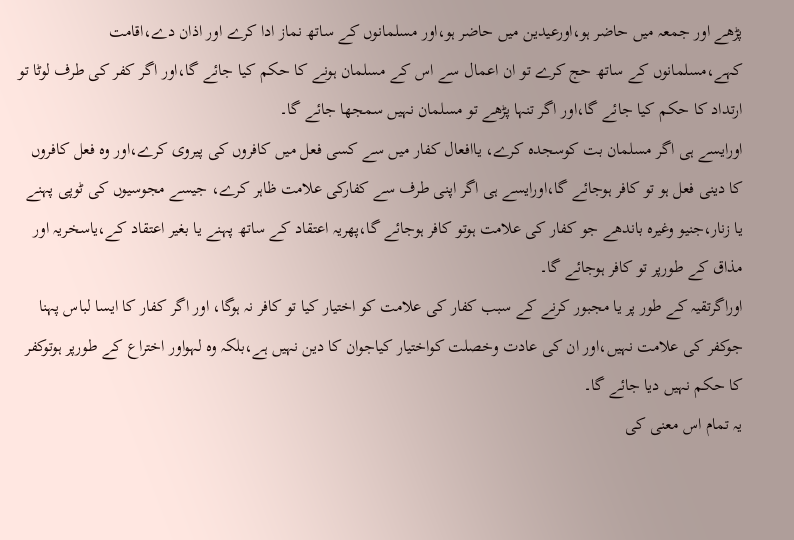پڑھے اور جمعہ میں حاضر ہو،اورعیدین میں حاضر ہو،اور مسلمانوں کے ساتھ نماز ادا کرے اور اذان دے،اقامت کہے،مسلمانوں کے ساتھ حج کرے تو ان اعمال سے اس کے مسلمان ہونے کا حکم کیا جائے گا،اور اگر کفر کی طرف لوٹا تو ارتداد کا حکم کیا جائے گا،اور اگر تنہا پڑھے تو مسلمان نہیں سمجھا جائے گا۔
اورایسے ہی اگر مسلمان بت کوسجدہ کرے، یاافعال کفار میں سے کسی فعل میں کافروں کی پیروی کرے،اور وہ فعل کافروں کا دینی فعل ہو تو کافر ہوجائے گا،اورایسے ہی اگر اپنی طرف سے کفارکی علامت ظاہر کرے، جیسے مجوسیوں کی ٹوپی پہنے یا زنار،جنیو وغیرہ باندھے جو کفار کی علامت ہوتو کافر ہوجائے گا،پھریہ اعتقاد کے ساتھ پہنے یا بغیر اعتقاد کے،یاسخریہ اور مذاق کے طورپر تو کافر ہوجائے گا۔
اوراگرتقیہ کے طور پر یا مجبور کرنے کے سبب کفار کی علامت کو اختیار کیا تو کافر نہ ہوگا، اور اگر کفار کا ایسا لباس پہنا جوکفر کی علامت نہیں،اور ان کی عادت وخصلت کواختیار کیاجوان کا دین نہیں ہے،بلکہ وہ لہواور اختراع کے طورپر ہوتوکفر کا حکم نہیں دیا جائے گا۔
یہ تمام اس معنی کی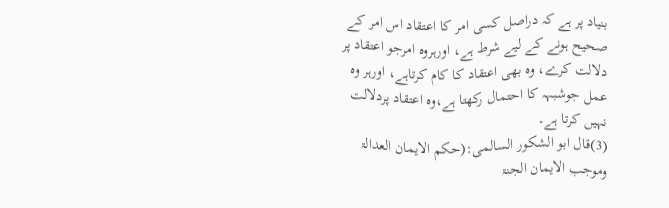بنیاد پر ہے کہ دراصل کسی امر کا اعتقاد اس امر کے صحیح ہونے کے لیے شرط ہے، اورہروہ امرجو اعتقاد پر دلالت کرے، وہ بھی اعتقاد کا کام کرتاہے، اورہر وہ عمل جوشبہہ کا احتمال رکھتا ہے،وہ اعتقاد پردلالت نہیں کرتا ہے۔
(3)قال ابو الشکور السالمی:(حکم الایمان العدالۃ وموجب الایمان الجنۃ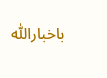باخباراللّٰہ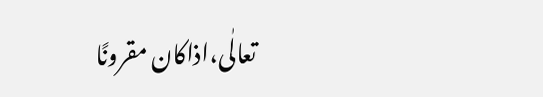تعالٰی،اذاکان مقرونًا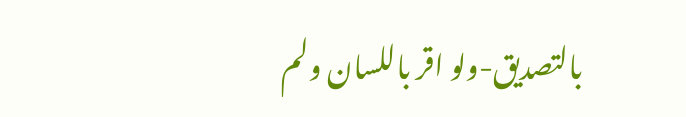بالتصدیق-ولو اقر باللسان ولم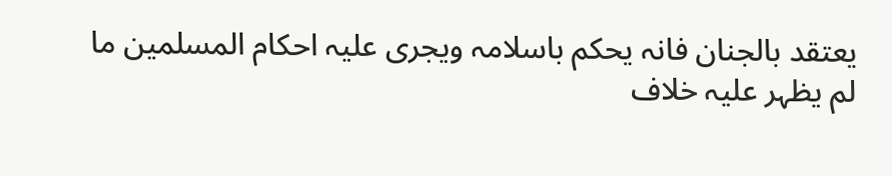یعتقد بالجنان فانہ یحکم باسلامہ ویجری علیہ احکام المسلمین ما لم یظہر علیہ خلاف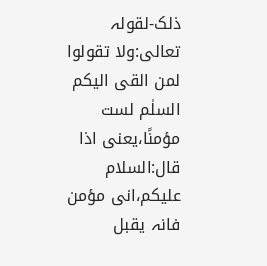ذلک-لقولہ تعالی:ولا تقولوا لمن القی الیکم السلٰم لست مؤمنًا،یعنی اذا قال:السلام علیکم،انی مؤمن فانہ یقبل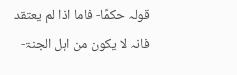قولہ حکمًا- فاما اذا لم یعتقد فانہ لا یکون من اہل الجنۃ-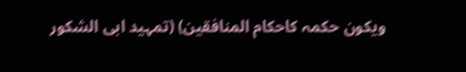ویکون حکمہ کاحکام المنافقین) (تمہید ابی الشکور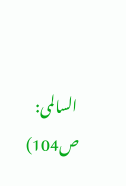السالمی: ص104)